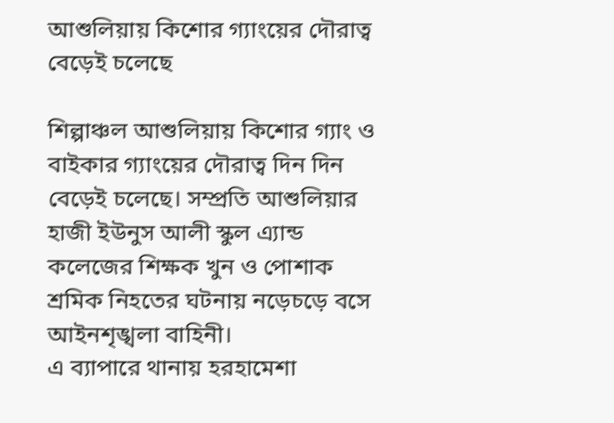আশুলিয়ায় কিশোর গ্যাংয়ের দৌরাত্ব বেড়েই চলেছে

শিল্পাঞ্চল আশুলিয়ায় কিশোর গ্যাং ও বাইকার গ্যাংয়ের দৌরাত্ব দিন দিন বেড়েই চলেছে। সম্প্রতি আশুলিয়ার হাজী ইউনুস আলী স্কুল এ্যান্ড কলেজের শিক্ষক খুন ও পোশাক শ্রমিক নিহতের ঘটনায় নড়েচড়ে বসে আইনশৃঙ্খলা বাহিনী।
এ ব্যাপারে থানায় হরহামেশা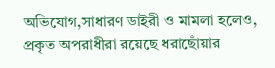অভিযোগ,সাধারণ ডাইরী ও মামলা হলেও, প্রকৃত অপরাধীরা রয়েছে ধরাছোঁয়ার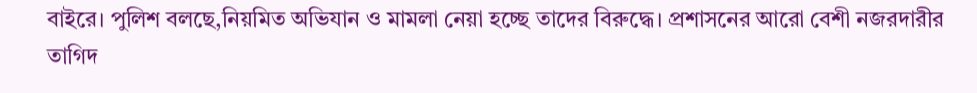বাইরে। পুলিশ বলছে,নিয়মিত অভিযান ও মামলা নেয়া হচ্ছে তাদের বিরুদ্ধে। প্রশাসনের আরো বেশী নজরদারীর তাগিদ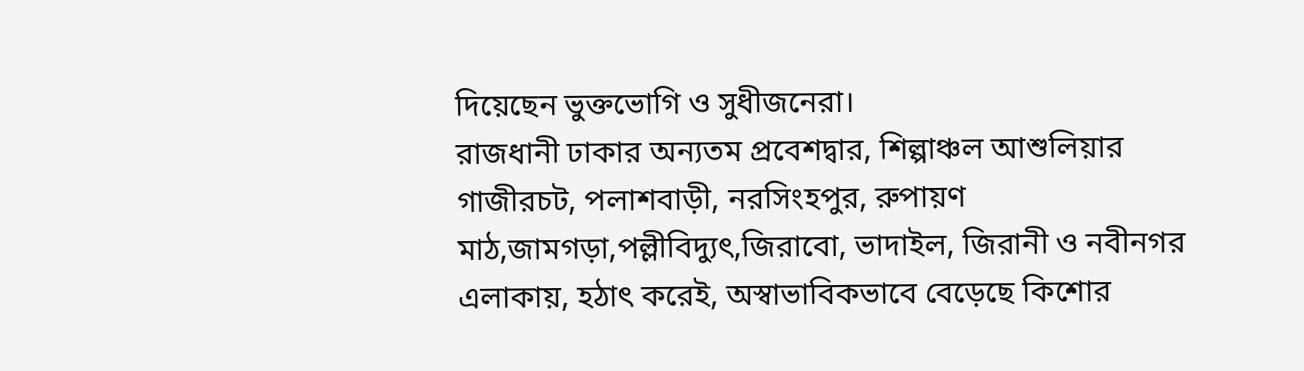দিয়েছেন ভুক্তভোগি ও সুধীজনেরা।
রাজধানী ঢাকার অন্যতম প্রবেশদ্বার, শিল্পাঞ্চল আশুলিয়ার গাজীরচট, পলাশবাড়ী, নরসিংহপুর, রুপায়ণ মাঠ,জামগড়া,পল্লীবিদ্যুৎ,জিরাবো, ভাদাইল, জিরানী ও নবীনগর এলাকায়, হঠাৎ করেই, অস্বাভাবিকভাবে বেড়েছে কিশোর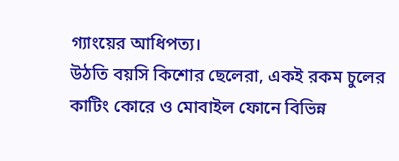গ্যাংয়ের আধিপত্য।
উঠতি বয়সি কিশোর ছেলেরা, একই রকম চুলের কাটিং কোরে ও মোবাইল ফোনে বিভিন্ন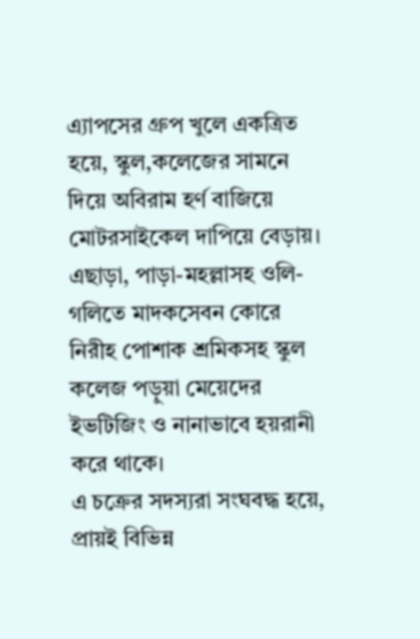এ্যাপসের গ্রুপ খুলে একত্রিত হয়ে, স্কুল,কলেজের সামনে দিয়ে অবিরাম হর্ণ বাজিয়ে মোটরসাইকেল দাপিয়ে বেড়ায়। এছাড়া, পাড়া-মহল্লাসহ ওলি-গলিতে মাদকসেবন কোরে নিরীহ পোশাক শ্রমিকসহ স্কুল কলেজ পড়ুয়া মেয়েদের ইভটিজিং ও নানাভাবে হয়রানী করে থাকে।
এ চক্রের সদস্যরা সংঘবদ্ধ হয়ে, প্রায়ই বিভিন্ন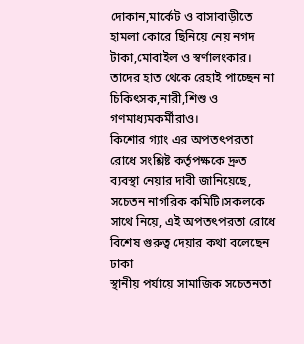দোকান,মার্কেট ও বাসাবাড়ীতে হামলা কোরে ছিনিয়ে নেয় নগদ টাকা,মোবাইল ও স্বর্ণালংকার। তাদের হাত থেকে রেহাই পাচ্ছেন না চিকিৎসক,নারী,শিশু ও গণমাধ্যমকর্মীরাও।
কিশোর গ্যাং এর অপতৎপরতা রোধে সংশ্লিষ্ট কর্তৃপক্ষকে দ্রুত ব্যবস্থা নেয়ার দাবী জানিয়েছে, সচেতন নাগরিক কমিটি।সকলকে সাথে নিয়ে, এই অপতৎপরতা রোধে বিশেষ গুরুত্ব দেয়ার কথা বলেছেন ঢাকা
স্থানীয় পর্যায়ে সামাজিক সচেতনতা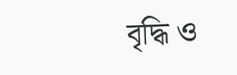বৃদ্ধি ও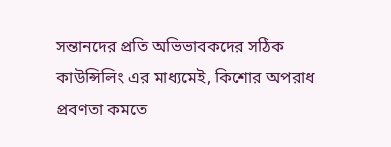সন্তানদের প্রতি অভিভাবকদের সঠিক কাউন্সিলিং এর মাধ্যমেই, কিশোর অপরাধ প্রবণতা কমতে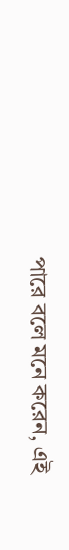পারে বলে মনে করেন, এই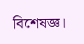বিশেষজ্ঞ।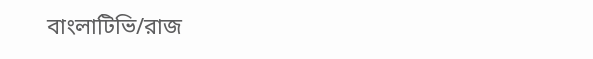বাংলাটিভি/রাজ